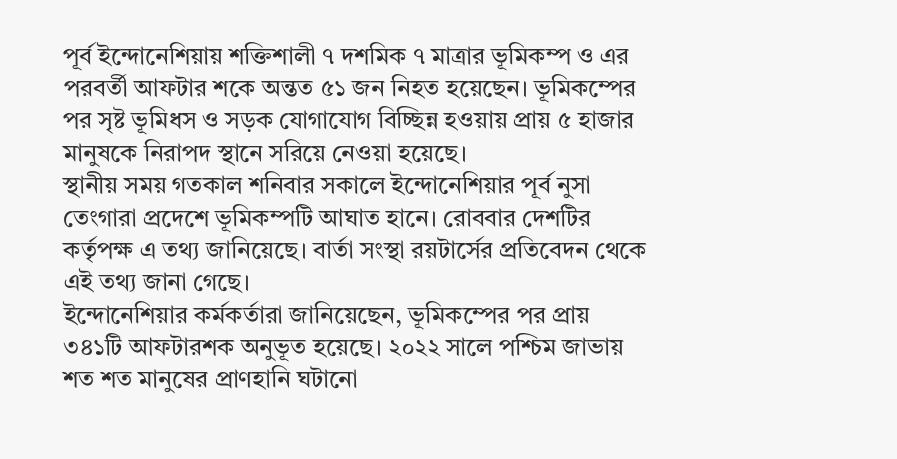পূর্ব ইন্দোনেশিয়ায় শক্তিশালী ৭ দশমিক ৭ মাত্রার ভূমিকম্প ও এর পরবর্তী আফটার শকে অন্তত ৫১ জন নিহত হয়েছেন। ভূমিকম্পের পর সৃষ্ট ভূমিধস ও সড়ক যোগাযোগ বিচ্ছিন্ন হওয়ায় প্রায় ৫ হাজার মানুষকে নিরাপদ স্থানে সরিয়ে নেওয়া হয়েছে।
স্থানীয় সময় গতকাল শনিবার সকালে ইন্দোনেশিয়ার পূর্ব নুসা তেংগারা প্রদেশে ভূমিকম্পটি আঘাত হানে। রোববার দেশটির কর্তৃপক্ষ এ তথ্য জানিয়েছে। বার্তা সংস্থা রয়টার্সের প্রতিবেদন থেকে এই তথ্য জানা গেছে।
ইন্দোনেশিয়ার কর্মকর্তারা জানিয়েছেন, ভূমিকম্পের পর প্রায় ৩৪১টি আফটারশক অনুভূত হয়েছে। ২০২২ সালে পশ্চিম জাভায় শত শত মানুষের প্রাণহানি ঘটানো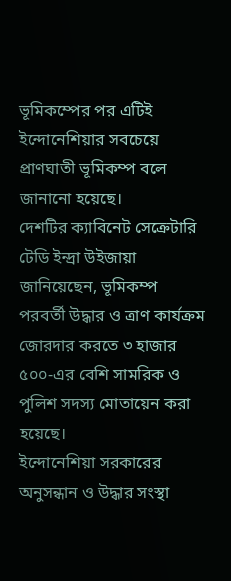ভূমিকম্পের পর এটিই ইন্দোনেশিয়ার সবচেয়ে প্রাণঘাতী ভূমিকম্প বলে জানানো হয়েছে।
দেশটির ক্যাবিনেট সেক্রেটারি টেডি ইন্দ্রা উইজায়া জানিয়েছেন, ভূমিকম্প পরবর্তী উদ্ধার ও ত্রাণ কার্যক্রম জোরদার করতে ৩ হাজার ৫০০-এর বেশি সামরিক ও পুলিশ সদস্য মোতায়েন করা হয়েছে।
ইন্দোনেশিয়া সরকারের অনুসন্ধান ও উদ্ধার সংস্থা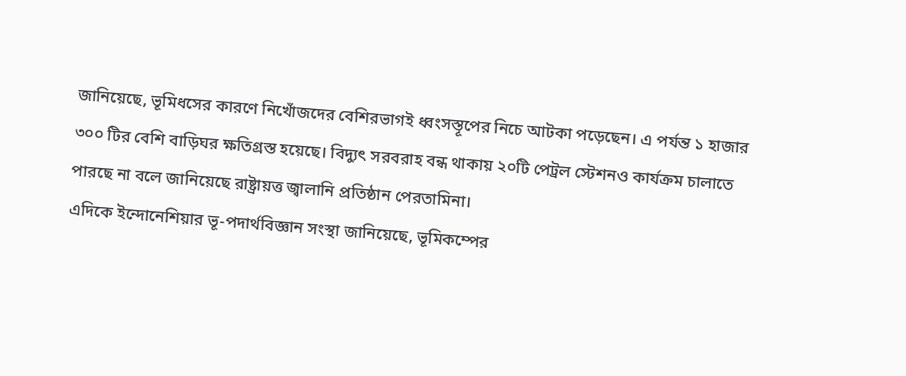জানিয়েছে, ভূমিধসের কারণে নিখোঁজদের বেশিরভাগই ধ্বংসস্তূপের নিচে আটকা পড়েছেন। এ পর্যন্ত ১ হাজার ৩০০ টির বেশি বাড়িঘর ক্ষতিগ্রস্ত হয়েছে। বিদ্যুৎ সরবরাহ বন্ধ থাকায় ২০টি পেট্রল স্টেশনও কার্যক্রম চালাতে পারছে না বলে জানিয়েছে রাষ্ট্রায়ত্ত জ্বালানি প্রতিষ্ঠান পেরতামিনা।
এদিকে ইন্দোনেশিয়ার ভূ-পদার্থবিজ্ঞান সংস্থা জানিয়েছে, ভূমিকম্পের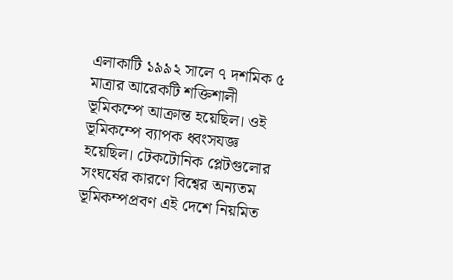এলাকাটি ১৯৯২ সালে ৭ দশমিক ৫ মাত্রার আরেকটি শক্তিশালী ভূমিকম্পে আক্রান্ত হয়েছিল। ওই ভূমিকম্পে ব্যাপক ধ্বংসযজ্ঞ হয়েছিল। টেকটোনিক প্লেটগুলোর সংঘর্ষের কারণে বিশ্বের অন্যতম ভূমিকম্পপ্রবণ এই দেশে নিয়মিত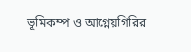ভূমিকম্প ও আগ্নেয়গিরির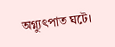অগ্ন্যুৎপাত ঘটে।